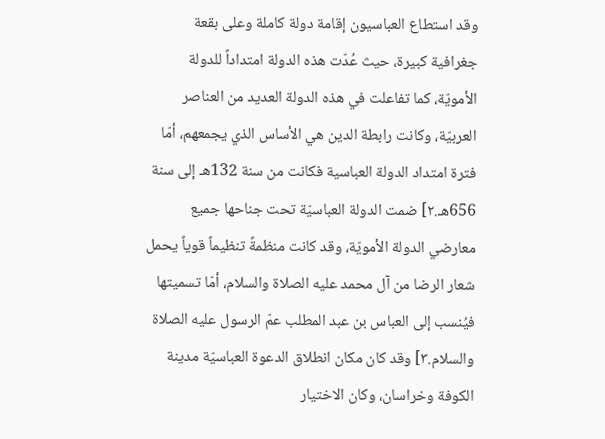وقد استطاع العباسيون إقامة دولة كاملة وعلى بقعة جغرافية كبيرة، حيث عُدّت هذه الدولة امتداداً للدولة الأمويّة، كما تفاعلت في هذه الدولة العديد من العناصر العربيّة، وكانت رابطة الدين هي الأساس الذي يجمعهم، أمّا فترة امتداد الدولة العباسية فكانت من سنة 132هـ إلى سنة 656هـ.٢] ضمت الدولة العباسيّة تحت جناحها جميع معارضي الدولة الأمويّة، وقد كانت منظمةً تنظيماً قوياً يحمل شعار الرضا من آل محمد عليه الصلاة والسلام، أمّا تسميتها فيُنسب إلى العباس بن عبد المطلب عمّ الرسول عليه الصلاة والسلام.٣] وقد كان مكان انطلاق الدعوة العباسيّة مدينة الكوفة وخراسان، وكان الاختيار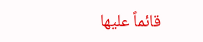قائماً عليها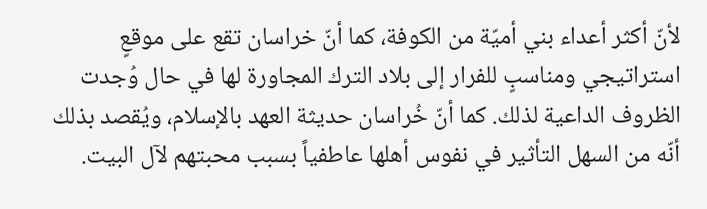لأنّ أكثر أعداء بني أميّة من الكوفة، كما أنّ خراسان تقع على موقعٍ استراتيجي ومناسبٍ للفرار إلى بلاد الترك المجاورة لها في حال وُجدت الظروف الداعية لذلك. كما أنّ خُراسان حديثة العهد بالإسلام، ويُقصد بذلك أنّه من السهل التأثير في نفوس أهلها عاطفياً بسبب محبتهم لآل البيت.